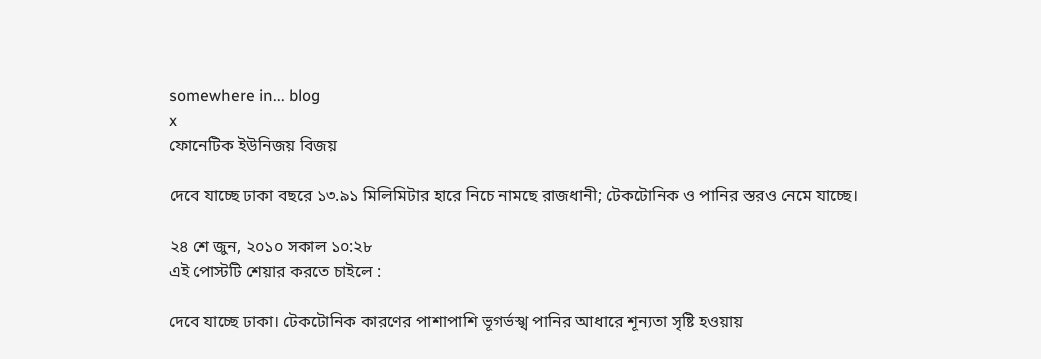somewhere in... blog
x
ফোনেটিক ইউনিজয় বিজয়

দেবে যাচ্ছে ঢাকা বছরে ১৩.৯১ মিলিমিটার হারে নিচে নামছে রাজধানী; টেকটোনিক ও পানির স্তরও নেমে যাচ্ছে।

২৪ শে জুন, ২০১০ সকাল ১০:২৮
এই পোস্টটি শেয়ার করতে চাইলে :

দেবে যাচ্ছে ঢাকা। টেকটোনিক কারণের পাশাপাশি ভূগর্ভস্খ পানির আধারে শূন্যতা সৃষ্টি হওয়ায়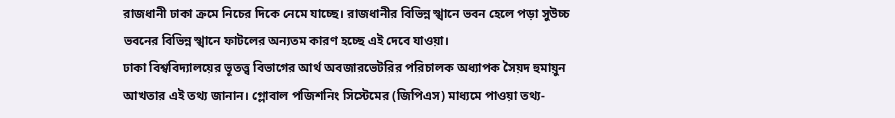রাজধানী ঢাকা ক্রমে নিচের দিকে নেমে যাচ্ছে। রাজধানীর বিভিন্ন স্খানে ভবন হেলে পড়া সুউচ্চ ভবনের বিভিন্ন স্খানে ফাটলের অন্যতম কারণ হচ্ছে এই দেবে যাওয়া।
ঢাকা বিশ্ববিদ্যালয়ের ভূতত্ত্ব বিভাগের আর্থ অবজারভেটরির পরিচালক অধ্যাপক সৈয়দ হুমায়ুন আখতার এই তথ্য জানান। গ্লোবাল পজিশনিং সিস্টেমের (জিপিএস) মাধ্যমে পাওয়া তথ্য-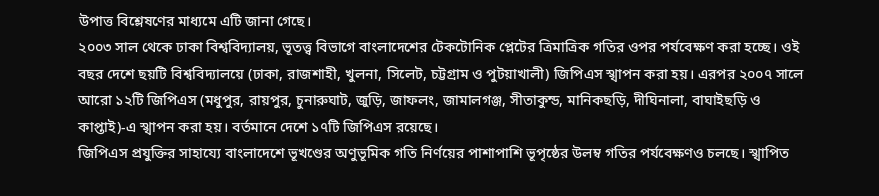উপাত্ত বিশ্লেষণের মাধ্যমে এটি জানা গেছে।
২০০৩ সাল থেকে ঢাকা বিশ্ববিদ্যালয়, ভূতত্ত্ব বিভাগে বাংলাদেশের টেকটোনিক প্লেটের ত্রিমাত্রিক গতির ওপর পর্যবেক্ষণ করা হচ্ছে। ওই বছর দেশে ছয়টি বিশ্ববিদ্যালয়ে (ঢাকা, রাজশাহী, খুলনা, সিলেট, চট্টগ্রাম ও পুটয়াখালী) জিপিএস স্খাপন করা হয়। এরপর ২০০৭ সালে আরো ১২টি জিপিএস (মধুপুর, রায়পুর, চুনারুঘাট, জুড়ি, জাফলং, জামালগঞ্জ, সীতাকুন্ড, মানিকছড়ি, দীঘিনালা, বাঘাইছড়ি ও কাপ্তাই)-এ স্খাপন করা হয়। বর্তমানে দেশে ১৭টি জিপিএস রয়েছে।
জিপিএস প্রযুক্তির সাহায্যে বাংলাদেশে ভূখণ্ডের অণুভূমিক গতি নির্ণয়ের পাশাপাশি ভূপৃষ্ঠের উলম্ব গতির পর্যবেক্ষণও চলছে। স্খাপিত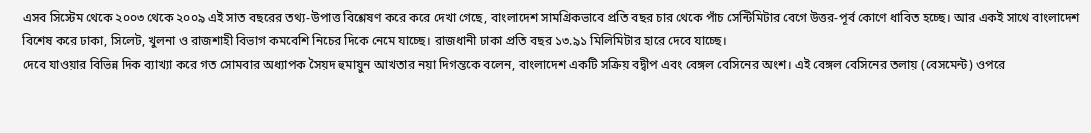এসব সিস্টেম থেকে ২০০৩ থেকে ২০০৯ এই সাত বছরের তথ্য-উপাত্ত বিশ্লেষণ করে করে দেখা গেছে, বাংলাদেশ সামগ্রিকভাবে প্রতি বছর চার থেকে পাঁচ সেন্টিমিটার বেগে উত্তর-পূর্ব কোণে ধাবিত হচ্ছে। আর একই সাথে বাংলাদেশ বিশেষ করে ঢাকা, সিলেট, খুলনা ও রাজশাহী বিভাগ কমবেশি নিচের দিকে নেমে যাচ্ছে। রাজধানী ঢাকা প্রতি বছর ১৩.৯১ মিলিমিটার হারে দেবে যাচ্ছে।
দেবে যাওয়ার বিভিন্ন দিক ব্যাখ্যা করে গত সোমবার অধ্যাপক সৈয়দ হুমায়ুন আখতার নয়া দিগন্তকে বলেন, বাংলাদেশ একটি সক্রিয় বদ্বীপ এবং বেঙ্গল বেসিনের অংশ। এই বেঙ্গল বেসিনের তলায় (বেসমেন্ট) ওপরে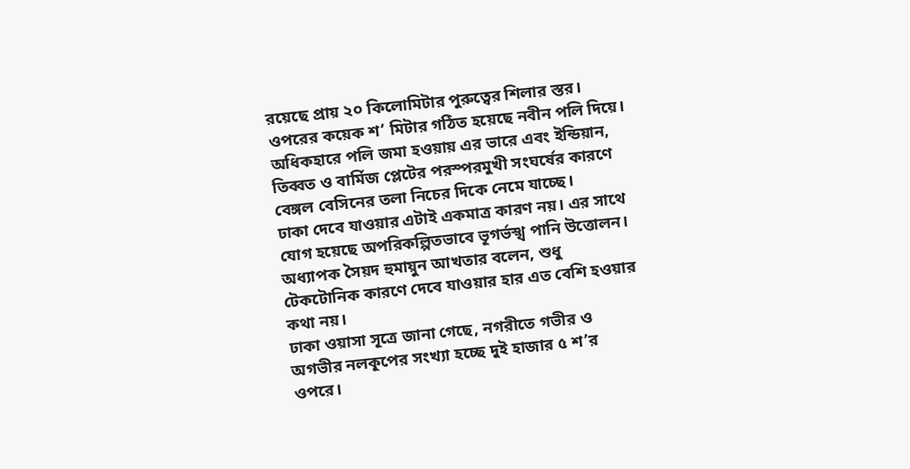রয়েছে প্রায় ২০ কিলোমিটার পুরুত্বের শিলার স্তর। ওপরের কয়েক শ’ মিটার গঠিত হয়েছে নবীন পলি দিয়ে। অধিকহারে পলি জমা হওয়ায় এর ভারে এবং ইন্ডিয়ান, তিব্বত ও বার্মিজ প্লেটের পরস্পরমুখী সংঘর্ষের কারণে বেঙ্গল বেসিনের তলা নিচের দিকে নেমে যাচ্ছে।
ঢাকা দেবে যাওয়ার এটাই একমাত্র কারণ নয়। এর সাথে যোগ হয়েছে অপরিকল্পিতভাবে ভূগর্ভস্খ পানি উত্তোলন। অধ্যাপক সৈয়দ হুমায়ুন আখতার বলেন, শুধু টেকটোনিক কারণে দেবে যাওয়ার হার এত বেশি হওয়ার কথা নয়।
ঢাকা ওয়াসা সূত্রে জানা গেছে, নগরীতে গভীর ও অগভীর নলকূপের সংখ্যা হচ্ছে দুই হাজার ৫ শ’র ওপরে।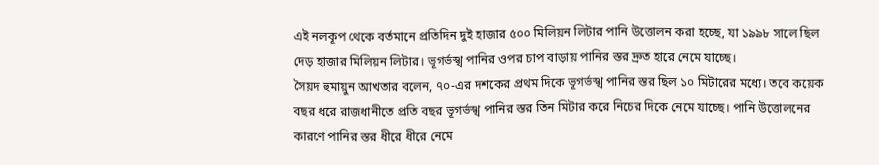এই নলকূপ থেকে বর্তমানে প্রতিদিন দুই হাজার ৫০০ মিলিয়ন লিটার পানি উত্তোলন করা হচ্ছে, যা ১৯৯৮ সালে ছিল দেড় হাজার মিলিয়ন লিটার। ভূগর্ভস্খ পানির ওপর চাপ বাড়ায় পানির স্তর দ্রুত হারে নেমে যাচ্ছে।
সৈয়দ হুমায়ুন আখতার বলেন, ৭০-এর দশকের প্রথম দিকে ভূগর্ভস্খ পানির স্তর ছিল ১০ মিটারের মধ্যে। তবে কয়েক বছর ধরে রাজধানীতে প্রতি বছর ভূগর্ভস্খ পানির স্তর তিন মিটার করে নিচের দিকে নেমে যাচ্ছে। পানি উত্তোলনের কারণে পানির স্তর ধীরে ধীরে নেমে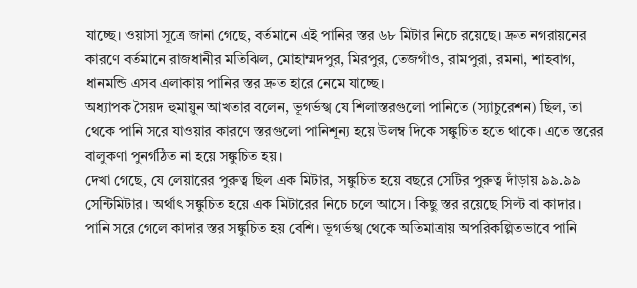যাচ্ছে। ওয়াসা সূত্রে জানা গেছে, বর্তমানে এই পানির স্তর ৬৮ মিটার নিচে রয়েছে। দ্রুত নগরায়নের কারণে বর্তমানে রাজধানীর মতিঝিল, মোহাম্মদপুর, মিরপুর, তেজগাঁও, রামপুরা, রমনা, শাহবাগ, ধানমন্ডি এসব এলাকায় পানির স্তর দ্রুত হারে নেমে যাচ্ছে।
অধ্যাপক সৈয়দ হুমায়ুন আখতার বলেন, ভূগর্ভস্খ যে শিলাস্তরগুলো পানিতে (স্যাচুরেশন) ছিল, তা থেকে পানি সরে যাওয়ার কারণে স্তরগুলো পানিশূন্য হয়ে উলম্ব দিকে সঙ্কুচিত হতে থাকে। এতে স্তরের বালুকণা পুনর্গঠিত না হয়ে সঙ্কুচিত হয়।
দেখা গেছে, যে লেয়ারের পুরুত্ব ছিল এক মিটার, সঙ্কুচিত হয়ে বছরে সেটির পুরুত্ব দাঁড়ায় ৯৯.৯৯ সেন্টিমিটার। অর্থাৎ সঙ্কুচিত হয়ে এক মিটারের নিচে চলে আসে। কিছু স্তর রয়েছে সিল্ট বা কাদার। পানি সরে গেলে কাদার স্তর সঙ্কুচিত হয় বেশি। ভূগর্ভস্খ থেকে অতিমাত্রায় অপরিকল্পিতভাবে পানি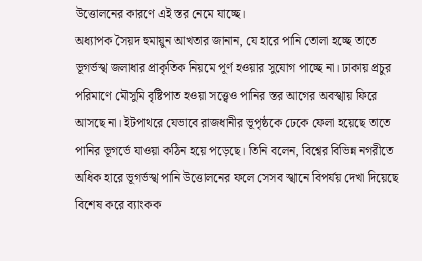উত্তোলনের কারণে এই স্তর নেমে যাচ্ছে।
অধ্যাপক সৈয়দ হুমায়ুন আখতার জানান, যে হারে পানি তোলা হচ্ছে তাতে ভূগর্ভস্খ জলাধার প্রাকৃতিক নিয়মে পূর্ণ হওয়ার সুযোগ পাচ্ছে না। ঢাকায় প্রচুর পরিমাণে মৌসুমি বৃষ্টিপাত হওয়া সত্ত্বেও পানির স্তর আগের অবস্খায় ফিরে আসছে না। ইটপাথরে যেভাবে রাজধানীর ভূপৃষ্ঠকে ঢেকে ফেলা হয়েছে তাতে পানির ভূগর্ভে যাওয়া কঠিন হয়ে পড়েছে। তিনি বলেন, বিশ্বের বিভিন্ন নগরীতে অধিক হারে ভূগর্ভস্খ পানি উত্তোলনের ফলে সেসব স্খানে বিপর্যয় দেখা দিয়েছে বিশেষ করে ব্যাংকক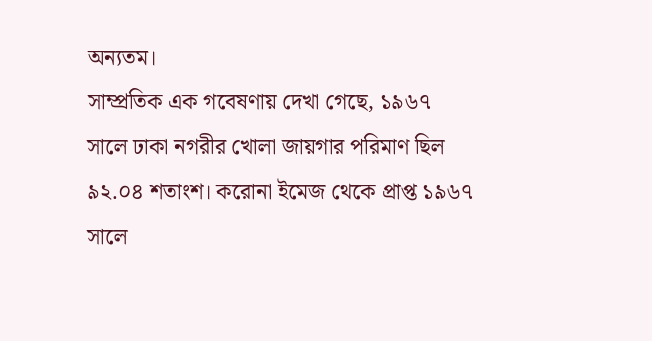অন্যতম।
সাম্প্রতিক এক গবেষণায় দেখা গেছে, ১৯৬৭ সালে ঢাকা নগরীর খোলা জায়গার পরিমাণ ছিল ৯২.০৪ শতাংশ। করোনা ইমেজ থেকে প্রাপ্ত ১৯৬৭ সালে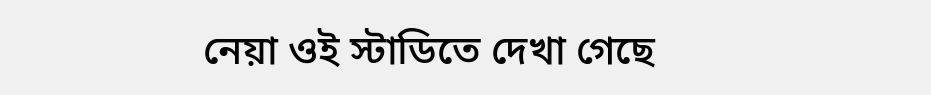নেয়া ওই স্টাডিতে দেখা গেছে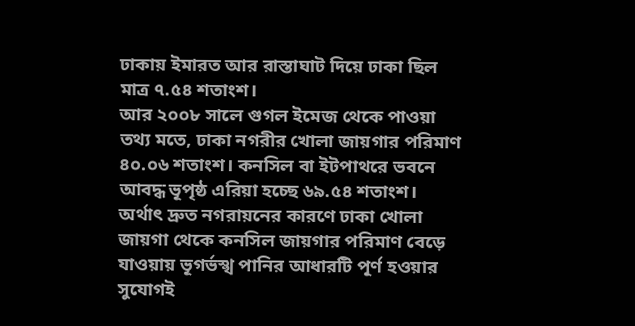ঢাকায় ইমারত আর রাস্তাঘাট দিয়ে ঢাকা ছিল মাত্র ৭.৫৪ শতাংশ।
আর ২০০৮ সালে গুগল ইমেজ থেকে পাওয়া তথ্য মতে, ঢাকা নগরীর খোলা জায়গার পরিমাণ ৪০.০৬ শতাংশ। কনসিল বা ইটপাথরে ভবনে আবদ্ধ ভূপৃষ্ঠ এরিয়া হচ্ছে ৬৯.৫৪ শতাংশ। অর্থাৎ দ্রুত নগরায়নের কারণে ঢাকা খোলা জায়গা থেকে কনসিল জায়গার পরিমাণ বেড়ে যাওয়ায় ভূগর্ভস্খ পানির আধারটি পূর্ণ হওয়ার সুযোগই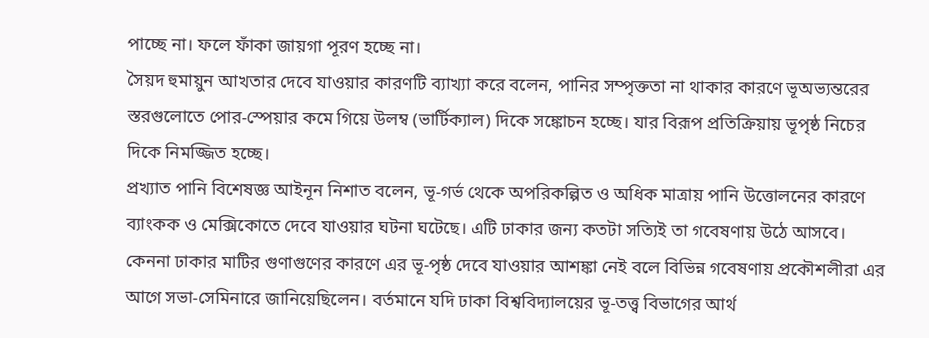পাচ্ছে না। ফলে ফাঁকা জায়গা পূরণ হচ্ছে না।
সৈয়দ হুমায়ুন আখতার দেবে যাওয়ার কারণটি ব্যাখ্যা করে বলেন, পানির সম্পৃক্ততা না থাকার কারণে ভূঅভ্যন্তরের স্তরগুলোতে পোর-স্পেয়ার কমে গিয়ে উলম্ব (ভার্টিক্যাল) দিকে সঙ্কোচন হচ্ছে। যার বিরূপ প্রতিক্রিয়ায় ভূপৃষ্ঠ নিচের দিকে নিমজ্জিত হচ্ছে।
প্রখ্যাত পানি বিশেষজ্ঞ আইনূন নিশাত বলেন, ভূ-গর্ভ থেকে অপরিকল্পিত ও অধিক মাত্রায় পানি উত্তোলনের কারণে ব্যাংকক ও মেক্সিকোতে দেবে যাওয়ার ঘটনা ঘটেছে। এটি ঢাকার জন্য কতটা সত্যিই তা গবেষণায় উঠে আসবে। কেননা ঢাকার মাটির গুণাগুণের কারণে এর ভূ-পৃষ্ঠ দেবে যাওয়ার আশঙ্কা নেই বলে বিভিন্ন গবেষণায় প্রকৌশলীরা এর আগে সভা-সেমিনারে জানিয়েছিলেন। বর্তমানে যদি ঢাকা বিশ্ববিদ্যালয়ের ভূ-তত্ত্ব বিভাগের আর্থ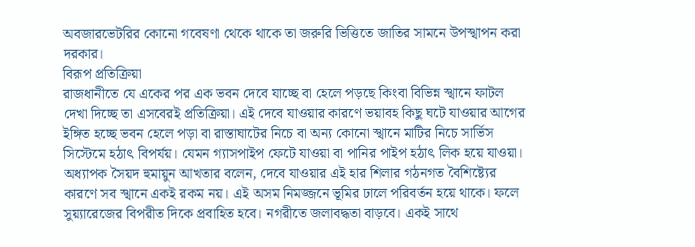অবজারভেটরির কোনো গবেষণা থেকে থাকে তা জরুরি ভিত্তিতে জাতির সামনে উপস্খাপন করা দরকার।
বিরূপ প্রতিক্রিয়া
রাজধানীতে যে একের পর এক ভবন দেবে যাচ্ছে বা হেলে পড়ছে কিংবা বিভিন্ন স্খানে ফাটল দেখা দিচ্ছে তা এসবেরই প্রতিক্রিয়া। এই দেবে যাওয়ার কারণে ভয়াবহ কিছু ঘটে যাওয়ার আগের ইঙ্গিত হচ্ছে ভবন হেলে পড়া বা রাস্তাঘাটের নিচে বা অন্য কোনো স্খানে মাটির নিচে সার্ভিস সিস্টেমে হঠাৎ বিপর্যয়। যেমন গ্যাসপাইপ ফেটে যাওয়া বা পানির পাইপ হঠাৎ লিক হয়ে যাওয়া।
অধ্যাপক সৈয়দ হুমায়ুন আখতার বলেন, দেবে যাওয়ার এই হার শিলার গঠনগত বৈশিষ্ট্যের কারণে সব স্খানে একই রকম নয়। এই অসম নিমজ্জনে ভূমির ঢালে পরিবর্তন হয়ে থাকে। ফলে সুয়্যারেজের বিপরীত দিকে প্রবাহিত হবে। নগরীতে জলাবদ্ধতা বাড়বে। একই সাথে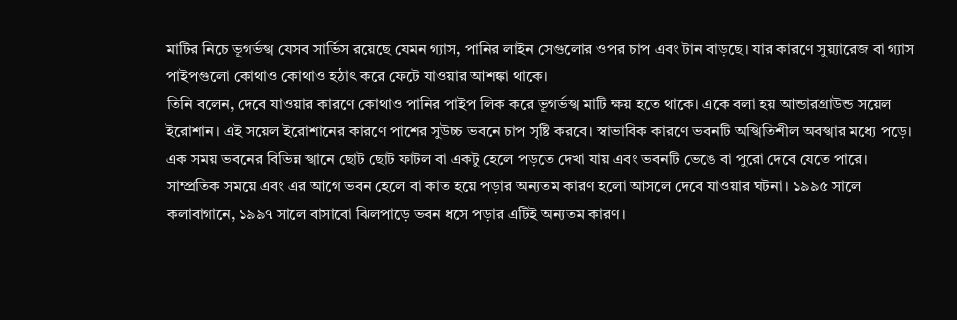মাটির নিচে ভূগর্ভস্খ যেসব সার্ভিস রয়েছে যেমন গ্যাস, পানির লাইন সেগুলোর ওপর চাপ এবং টান বাড়ছে। যার কারণে সুয়্যারেজ বা গ্যাস পাইপগুলো কোথাও কোথাও হঠাৎ করে ফেটে যাওয়ার আশঙ্কা থাকে।
তিনি বলেন, দেবে যাওয়ার কারণে কোথাও পানির পাইপ লিক করে ভূগর্ভস্খ মাটি ক্ষয় হতে থাকে। একে বলা হয় আন্ডারগ্রাউন্ড সয়েল ইরোশান। এই সয়েল ইরোশানের কারণে পাশের সুউচ্চ ভবনে চাপ সৃষ্টি করবে। স্বাভাবিক কারণে ভবনটি অস্খিতিশীল অবস্খার মধ্যে পড়ে। এক সময় ভবনের বিভিন্ন স্খানে ছোট ছোট ফাটল বা একটু হেলে পড়তে দেখা যায় এবং ভবনটি ভেঙে বা পুরো দেবে যেতে পারে।
সাম্প্রতিক সময়ে এবং এর আগে ভবন হেলে বা কাত হয়ে পড়ার অন্যতম কারণ হলো আসলে দেবে যাওয়ার ঘটনা। ১৯৯৫ সালে কলাবাগানে, ১৯৯৭ সালে বাসাবো ঝিলপাড়ে ভবন ধসে পড়ার এটিই অন্যতম কারণ।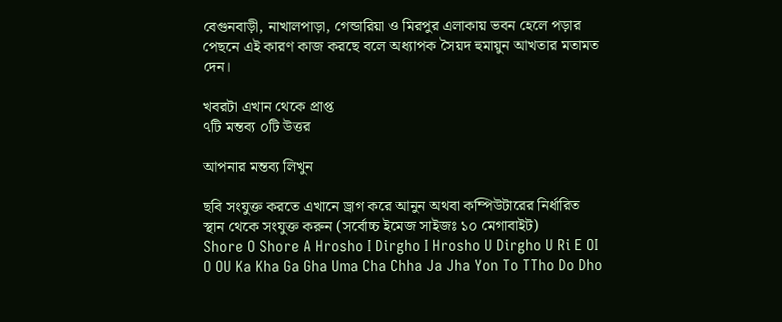বেগুনবাড়ী, নাখালপাড়া, গেন্ডারিয়া ও মিরপুর এলাকায় ভবন হেলে পড়ার পেছনে এই কারণ কাজ করছে বলে অধ্যাপক সৈয়দ হুমায়ুন আখতার মতামত দেন।

খবরটা এখান থেকে প্রাপ্ত
৭টি মন্তব্য ০টি উত্তর

আপনার মন্তব্য লিখুন

ছবি সংযুক্ত করতে এখানে ড্রাগ করে আনুন অথবা কম্পিউটারের নির্ধারিত স্থান থেকে সংযুক্ত করুন (সর্বোচ্চ ইমেজ সাইজঃ ১০ মেগাবাইট)
Shore O Shore A Hrosho I Dirgho I Hrosho U Dirgho U Ri E OI O OU Ka Kha Ga Gha Uma Cha Chha Ja Jha Yon To TTho Do Dho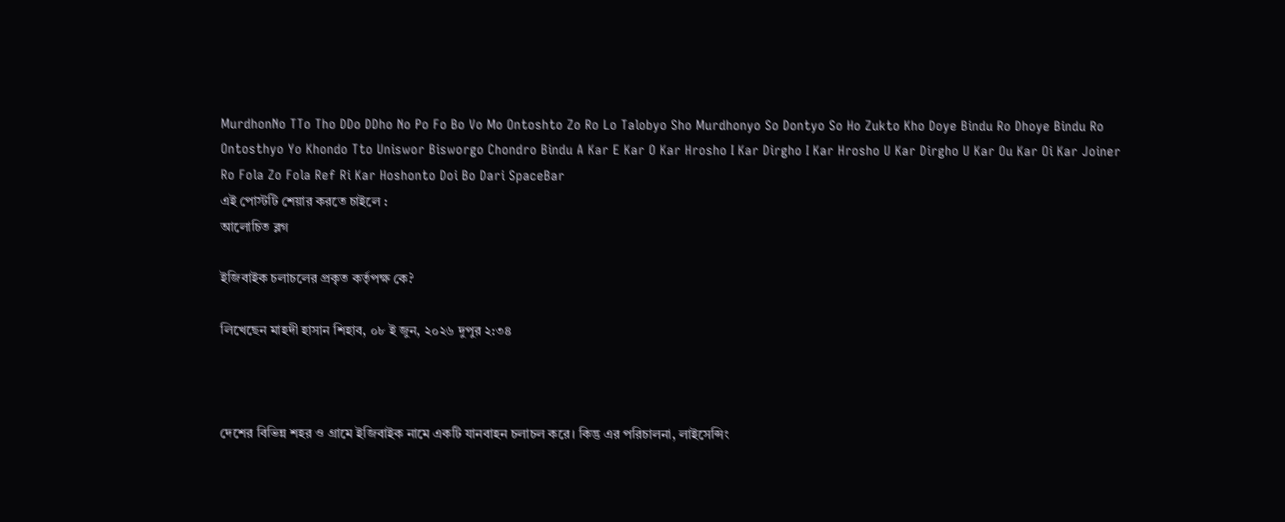MurdhonNo TTo Tho DDo DDho No Po Fo Bo Vo Mo Ontoshto Zo Ro Lo Talobyo Sho Murdhonyo So Dontyo So Ho Zukto Kho Doye Bindu Ro Dhoye Bindu Ro Ontosthyo Yo Khondo Tto Uniswor Bisworgo Chondro Bindu A Kar E Kar O Kar Hrosho I Kar Dirgho I Kar Hrosho U Kar Dirgho U Kar Ou Kar Oi Kar Joiner Ro Fola Zo Fola Ref Ri Kar Hoshonto Doi Bo Dari SpaceBar
এই পোস্টটি শেয়ার করতে চাইলে :
আলোচিত ব্লগ

ইজিবাইক চলাচলের প্রকৃত কর্তৃপক্ষ কে?

লিখেছেন মাহদী হাসান শিহাব, ০৮ ই জুন, ২০২৬ দুপুর ২:৩৪



দেশের বিভিন্ন শহর ও গ্রামে ইজিবাইক নামে একটি যানবাহন চলাচল করে। কিন্তু এর পরিচালনা, লাইসেন্সিং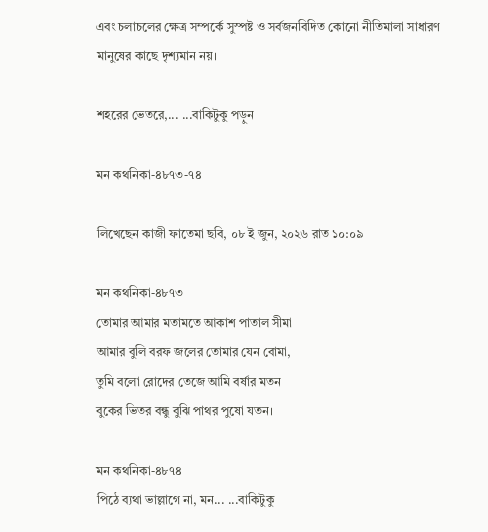এবং চলাচলের ক্ষেত্র সম্পর্কে সুস্পষ্ট ও সর্বজনবিদিত কোনো নীতিমালা সাধারণ মানুষের কাছে দৃশ্যমান নয়।

শহরের ভেতরে,... ...বাকিটুকু পড়ুন

মন কথনিকা-৪৮৭৩-৭৪

লিখেছেন কাজী ফাতেমা ছবি, ০৮ ই জুন, ২০২৬ রাত ১০:০৯

মন কথনিকা-৪৮৭৩
তোমার আমার মতামতে আকাশ পাতাল সীমা
আমার বুলি বরফ জলের তোমার যেন বোমা,
তুমি বলো রোদের তেজে আমি বর্ষার মতন
বুকের ভিতর বন্ধু বুঝি পাথর পুষো যতন।

মন কথনিকা-৪৮৭৪
পিঠে ব্যথা ভাল্লাগে না, মন... ...বাকিটুকু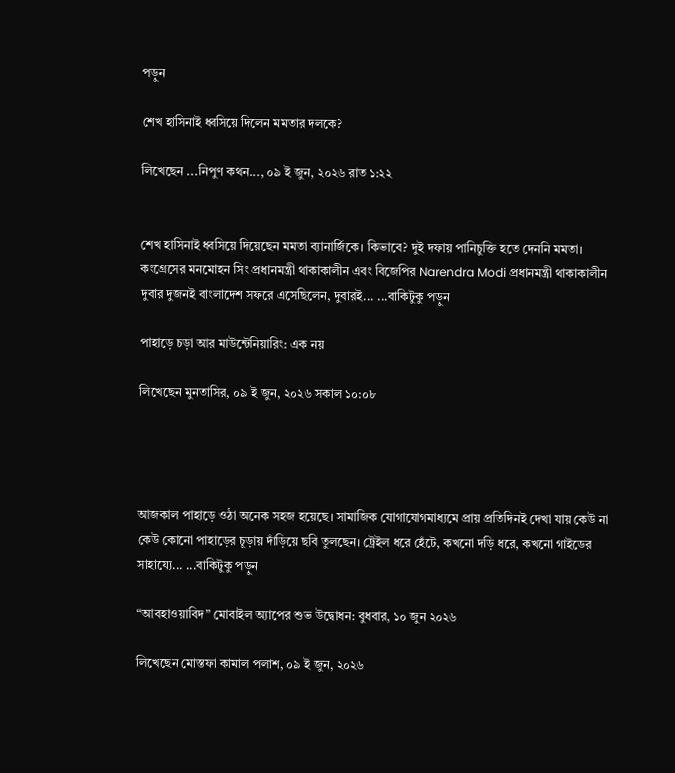পড়ুন

শেখ হাসিনাই ধ্বসিয়ে দিলেন মমতার দলকে?

লিখেছেন ...নিপুণ কথন..., ০৯ ই জুন, ২০২৬ রাত ১:২২


শেখ হাসিনাই ধ্বসিয়ে দিয়েছেন মমতা ব্যানার্জিকে। কিভাবে? দুই দফায় পানিচুক্তি হতে দেননি মমতা। কংগ্রেসের মনমোহন সিং প্রধানমন্ত্রী থাকাকালীন এবং বিজেপির Narendra Modi প্রধানমন্ত্রী থাকাকালীন দুবার দুজনই বাংলাদেশ সফরে এসেছিলেন, দুবারই... ...বাকিটুকু পড়ুন

পাহাড়ে চড়া আর মাউন্টেনিয়ারিং: এক নয়

লিখেছেন মুনতাসির, ০৯ ই জুন, ২০২৬ সকাল ১০:০৮




আজকাল পাহাড়ে ওঠা অনেক সহজ হয়েছে। সামাজিক যোগাযোগমাধ্যমে প্রায় প্রতিদিনই দেখা যায় কেউ না কেউ কোনো পাহাড়ের চূড়ায় দাঁড়িয়ে ছবি তুলছেন। ট্রেইল ধরে হেঁটে, কখনো দড়ি ধরে, কখনো গাইডের সাহায্যে... ...বাকিটুকু পড়ুন

“আবহাওয়াবিদ” মোবাইল অ্যাপের শুভ উদ্বোধন: বুধবার, ১০ জুন ২০২৬

লিখেছেন মোস্তফা কামাল পলাশ, ০৯ ই জুন, ২০২৬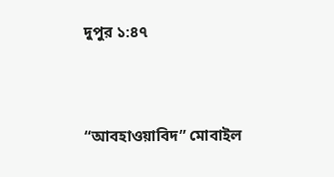দুপুর ১:৪৭



“আবহাওয়াবিদ” মোবাইল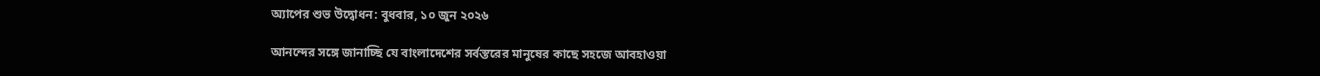অ্যাপের শুভ উদ্বোধন: বুধবার, ১০ জুন ২০২৬

আনন্দের সঙ্গে জানাচ্ছি যে বাংলাদেশের সর্বস্তরের মানুষের কাছে সহজে আবহাওয়া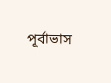পূর্বাভাস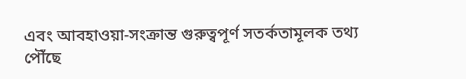এবং আবহাওয়া-সংক্রান্ত গুরুত্বপূর্ণ সতর্কতামূলক তথ্য পৌঁছে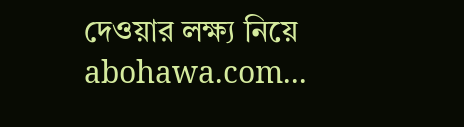দেওয়ার লক্ষ্য নিয়ে abohawa.com...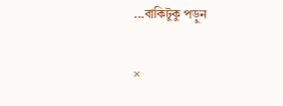...বাকিটুকু পড়ুন

×